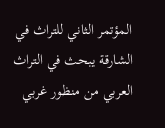المؤتمر الثاني للتراث في الشارقة يبحث في التراث العربي من منظور غربي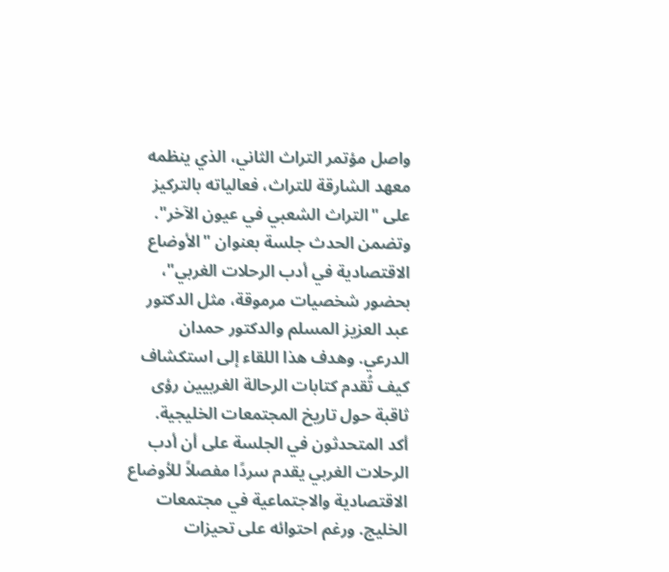واصل مؤتمر التراث الثاني، الذي ينظمه معهد الشارقة للتراث، فعالياته بالتركيز على "التراث الشعبي في عيون الآخر". وتضمن الحدث جلسة بعنوان "الأوضاع الاقتصادية في أدب الرحلات الغربي"، بحضور شخصيات مرموقة، مثل الدكتور عبد العزيز المسلم والدكتور حمدان الدرعي. وهدف هذا اللقاء إلى استكشاف كيف تُقدم كتابات الرحالة الغربيين رؤى ثاقبة حول تاريخ المجتمعات الخليجية.
أكد المتحدثون في الجلسة على أن أدب الرحلات الغربي يقدم سردًا مفصلاً للأوضاع الاقتصادية والاجتماعية في مجتمعات الخليج. ورغم احتوائه على تحيزات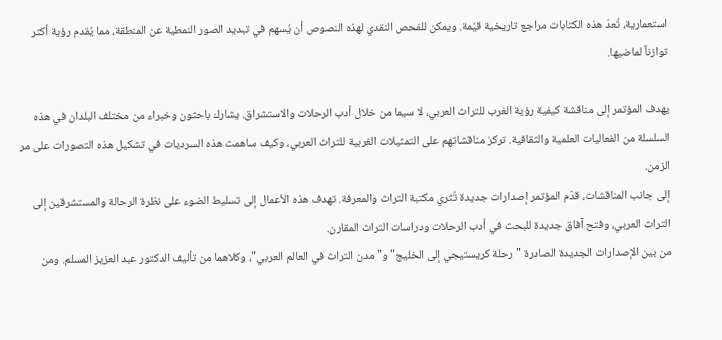استعمارية، تُعدّ هذه الكتابات مراجع تاريخية قيّمة. ويمكن للفحص النقدي لهذه النصوص أن يُسهم في تبديد الصور النمطية عن المنطقة، مما يُقدم رؤية أكثر توازناً لماضيها.

يهدف المؤتمر إلى مناقشة كيفية رؤية الغرب للتراث العربي، لا سيما من خلال أدب الرحلات والاستشراق. يشارك باحثون وخبراء من مختلف البلدان في هذه السلسلة من الفعاليات العلمية والثقافية. تركز مناقشاتهم على التمثيلات الغربية للتراث العربي، وكيف ساهمت هذه السرديات في تشكيل هذه التصورات على مر الزمن.
إلى جانب المناقشات، قدّم المؤتمر إصدارات جديدة تُثري مكتبة التراث والمعرفة. تهدف هذه الأعمال إلى تسليط الضوء على نظرة الرحالة والمستشرقين إلى التراث العربي، وفتح آفاق جديدة للبحث في أدب الرحلات ودراسات التراث المقارن.
من بين الإصدارات الجديدة الصادرة "رحلة كريستيجي إلى الخليج" و"مدن التراث في العالم العربي"، وكلاهما من تأليف الدكتور عبد العزيز المسلم. ومن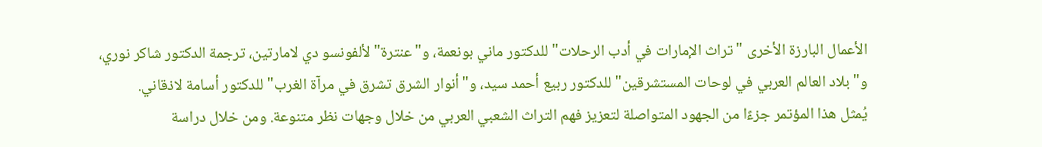الأعمال البارزة الأخرى "تراث الإمارات في أدب الرحلات" للدكتور ماني بونعمة، و"عنترة" لألفونسو دي لامارتين، ترجمة الدكتور شاكر نوري، و"بلاد العالم العربي في لوحات المستشرقين" للدكتور ربيع أحمد سيد، و"أنوار الشرق تشرق في مرآة الغرب" للدكتور أسامة لاذقاني.
يُمثل هذا المؤتمر جزءًا من الجهود المتواصلة لتعزيز فهم التراث الشعبي العربي من خلال وجهات نظر متنوعة. ومن خلال دراسة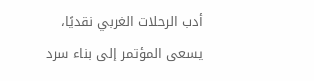أدب الرحلات الغربي نقديًا، يسعى المؤتمر إلى بناء سرد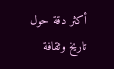أكثر دقة حول تاريخ وثقافة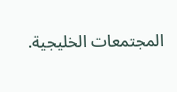المجتمعات الخليجية.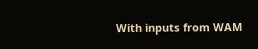With inputs from WAM